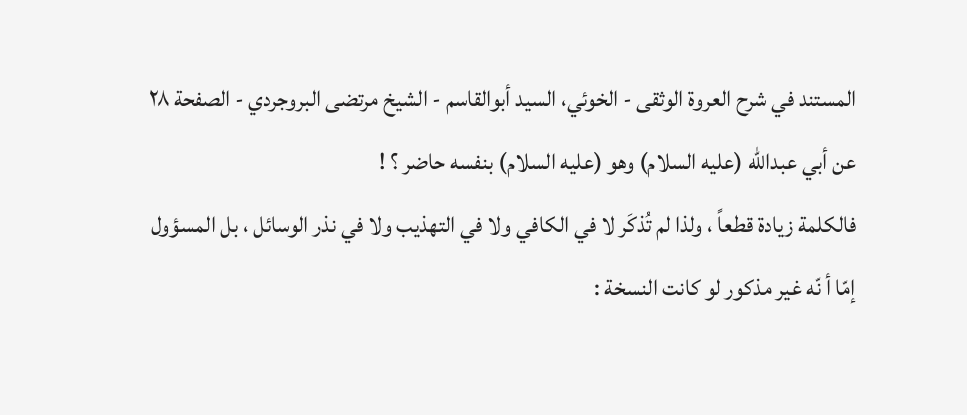المستند في شرح العروة الوثقى - الخوئي، السيد أبوالقاسم - الشيخ مرتضى البروجردي - الصفحة ٢٨
عن أبي عبدالله (عليه السلام) وهو (عليه السلام) بنفسه حاضر ؟ !
فالكلمة زيادة قطعاً ، ولذا لم تُذكَر لا في الكافي ولا في التهذيب ولا في نذر الوسائل ، بل المسؤول إمّا أ نّه غير مذكور لو كانت النسخة :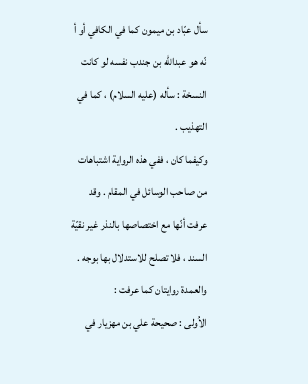سأل عبّاد بن ميمون كما في الكافي أو أ نّه هو عبدالله بن جندب نفسه لو كانت النسخة : سأله (عليه السلام) ، كما في التهذيب .
وكيفما كان ، ففي هذه الرواية اشتباهات من صاحب الوسائل في المقام . وقد عرفت أنّها مع اختصاصها بالنذر غير نقيّة السند ، فلا تصلح للاستدلال بها بوجه .
والعمدة روايتان كما عرفت :
الاُولى : صحيحة علي بن مهزيار في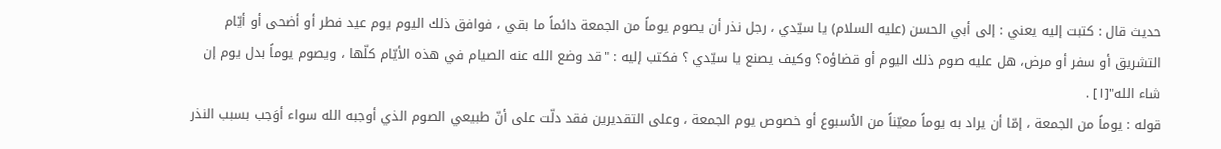حديث قال : كتبت إليه يعني : إلى أبي الحسن (عليه السلام) يا سيّدي ، رجل نذر أن يصوم يوماً من الجمعة دائماً ما بقي ، فوافق ذلك اليوم يوم عيد فطر أو أضحى أو أيّام التشريق أو سفر أو مرض، هل عليه صوم ذلك اليوم أو قضاؤه؟ وكيف يصنع يا سيّدي ؟ فكتب إليه : "قد وضع الله عنه الصيام في هذه الأيّام كلّها ، ويصوم يوماً بدل يوم إن شاء الله"[١] .
قوله : يوماً من الجمعة ، إمّا أن يراد به يوماً معيّناً من الاُسبوع أو خصوص يوم الجمعة ، وعلى التقديرين فقد دلّت على أنّ طبيعي الصوم الذي أوجبه الله سواء أوَجب بسبب النذر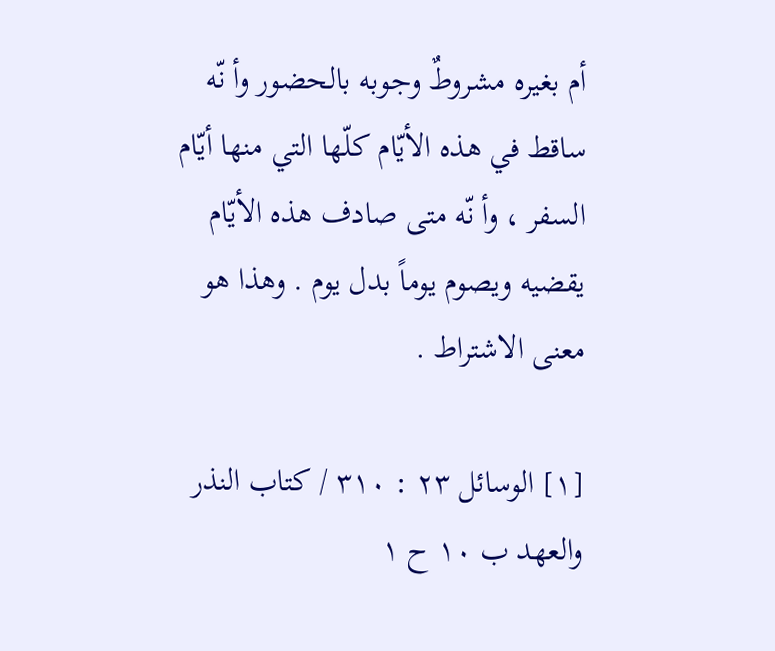أم بغيره مشروطٌ وجوبه بالحضور وأ نّه ساقط في هذه الأيّام كلّها التي منها أيّام السفر ، وأ نّه متى صادف هذه الأيّام يقضيه ويصوم يوماً بدل يوم . وهذا هو معنى الاشتراط .

[١] الوسائل ٢٣ : ٣١٠ / كتاب النذر والعهد ب ١٠ ح ١